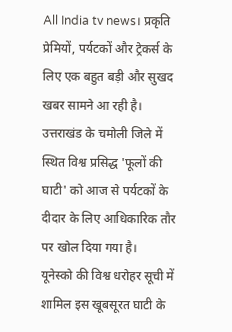All India tv news। प्रकृति प्रेमियों, पर्यटकों और ट्रेकर्स के लिए एक बहुत बड़ी और सुखद खबर सामने आ रही है। उत्तराखंड के चमोली जिले में स्थित विश्व प्रसिद्ध 'फूलों की घाटी' को आज से पर्यटकों के दीदार के लिए आधिकारिक तौर पर खोल दिया गया है।
यूनेस्को की विश्व धरोहर सूची में शामिल इस खूबसूरत घाटी के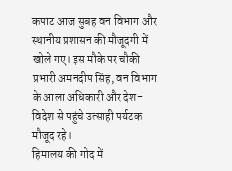कपाट आज सुबह वन विभाग और स्थानीय प्रशासन की मौजूदगी में खोले गए। इस मौके पर चौकी प्रभारी अमनदीप सिंह, वन विभाग के आला अधिकारी और देश-विदेश से पहुंचे उत्साही पर्यटक मौजूद रहे।
हिमालय की गोद में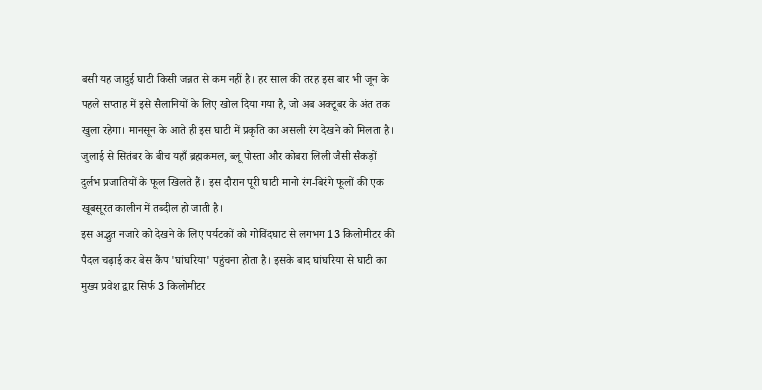बसी यह जादुई घाटी किसी जन्नत से कम नहीं है। हर साल की तरह इस बार भी जून के पहले सप्ताह में इसे सैलानियों के लिए खोल दिया गया है, जो अब अक्टूबर के अंत तक खुला रहेगा। मानसून के आते ही इस घाटी में प्रकृति का असली रंग देखने को मिलता है। जुलाई से सितंबर के बीच यहाँ ब्रह्मकमल, ब्लू पोस्ता और कोबरा लिली जैसी सैकड़ों दुर्लभ प्रजातियों के फूल खिलते हैं। इस दौरान पूरी घाटी मानो रंग-बिरंगे फूलों की एक खूबसूरत कालीन में तब्दील हो जाती है।
इस अद्भुत नजारे को देखने के लिए पर्यटकों को गोविंदघाट से लगभग 13 किलोमीटर की पैदल चढ़ाई कर बेस कैंप 'घांघरिया' पहुंचना होता है। इसके बाद घांघरिया से घाटी का मुख्य प्रवेश द्वार सिर्फ 3 किलोमीटर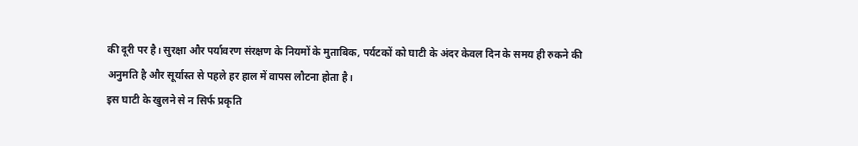की दूरी पर है। सुरक्षा और पर्यावरण संरक्षण के नियमों के मुताबिक, पर्यटकों को घाटी के अंदर केवल दिन के समय ही रुकने की अनुमति है और सूर्यास्त से पहले हर हाल में वापस लौटना होता है।
इस घाटी के खुलने से न सिर्फ प्रकृति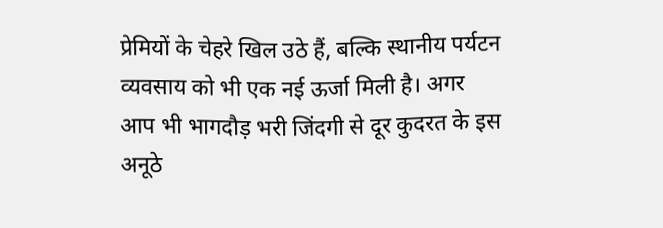प्रेमियों के चेहरे खिल उठे हैं, बल्कि स्थानीय पर्यटन व्यवसाय को भी एक नई ऊर्जा मिली है। अगर आप भी भागदौड़ भरी जिंदगी से दूर कुदरत के इस अनूठे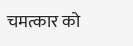चमत्कार को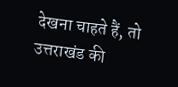देखना चाहते हैं, तो उत्तराखंड की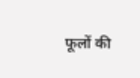फूलों की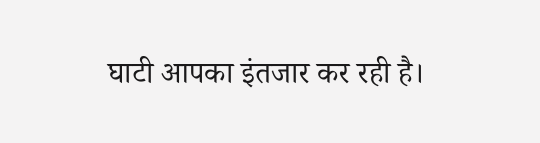घाटी आपका इंतजार कर रही है।